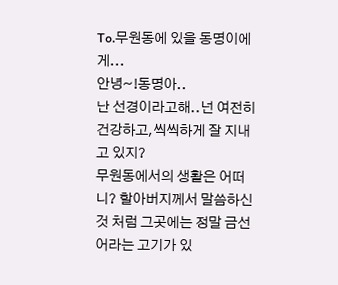To.무원동에 있을 동명이에게...
안녕~!동명아..
난 선경이라고해..넌 여전히 건강하고,씩씩하게 잘 지내고 있지?
무원동에서의 생활은 어떠니? 할아버지께서 말씀하신것 처럼 그곳에는 정말 금선어라는 고기가 있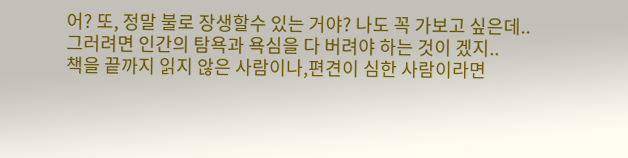어? 또, 정말 불로 장생할수 있는 거야? 나도 꼭 가보고 싶은데..그러려면 인간의 탐욕과 욕심을 다 버려야 하는 것이 겠지..
책을 끝까지 읽지 않은 사람이나,편견이 심한 사람이라면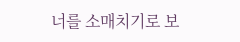너를 소매치기로 보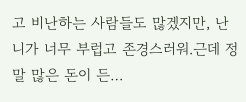고 비난하는 사람들도 많겠지만, 난 니가 너무 부럽고 존경스러워.근데 정말 많은 돈이 든…